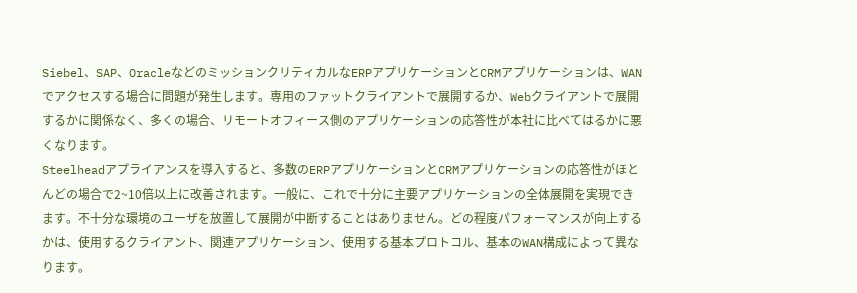Siebel、SAP、OracleなどのミッションクリティカルなERPアプリケーションとCRMアプリケーションは、WANでアクセスする場合に問題が発生します。専用のファットクライアントで展開するか、Webクライアントで展開するかに関係なく、多くの場合、リモートオフィース側のアプリケーションの応答性が本社に比べてはるかに悪くなります。
Steelheadアプライアンスを導入すると、多数のERPアプリケーションとCRMアプリケーションの応答性がほとんどの場合で2~10倍以上に改善されます。一般に、これで十分に主要アプリケーションの全体展開を実現できます。不十分な環境のユーザを放置して展開が中断することはありません。どの程度パフォーマンスが向上するかは、使用するクライアント、関連アプリケーション、使用する基本プロトコル、基本のWAN構成によって異なります。